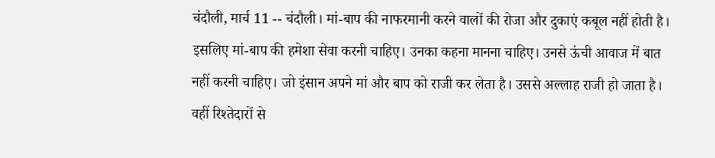चंदौली, मार्च 11 -- चंदौली। मां-बाप की नाफरमानी करने वालों की रोजा और दुकाएं कबूल नहीं होती है। इसलिए मां-बाप की हमेशा सेवा करनी चाहिए। उनका कहना मानना चाहिए। उनसे ऊंची आवाज में बात नहीं करनी चाहिए। जो इंसान अपने मां और बाप को राजी कर लेता है। उससे अल्लाह राजी हो जाता है। वहीं रिश्तेदारों से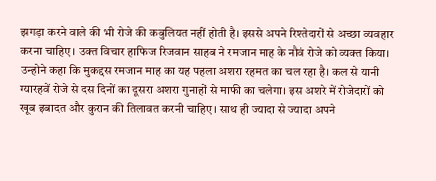झगड़ा करने वाले की भी रोजे की कबुलियत नहीं होती है। इससे अपने रिश्तेदारों से अच्छा व्यवहार करना चाहिए। उक्त विचार हाफिज रिजवान साहब ने रमजान माह के नौवं रोजे को व्यक्त किया। उन्होने कहा कि मुकद्दस रमजान माह का यह पहला अशरा रहमत का चल रहा है। कल से यानी ग्यारहवें रोजे से दस दिनों का दूसरा अशरा गुनाहों से माफी का चलेगा। इस अशरे में रोजेदारों को खूब इबादत और कुरान की तिलावत करनी चाहिए। साथ ही ज्यादा से ज्यादा अपने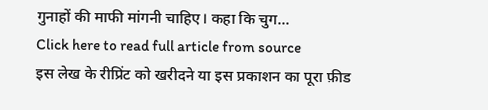गुनाहों की माफी मांगनी चाहिए। कहा कि चुग...
Click here to read full article from source
इस लेख के रीप्रिंट को खरीदने या इस प्रकाशन का पूरा फ़ीड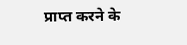प्राप्त करने के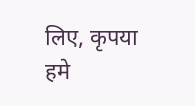लिए, कृपया
हमे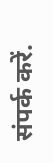संपर्क करें.